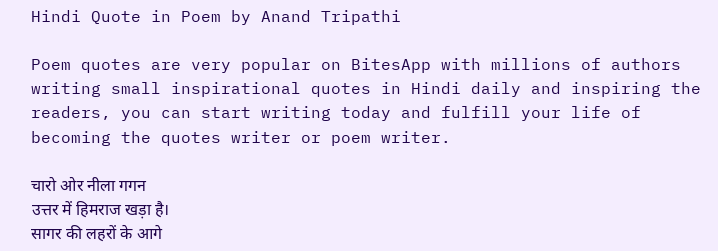Hindi Quote in Poem by Anand Tripathi

Poem quotes are very popular on BitesApp with millions of authors writing small inspirational quotes in Hindi daily and inspiring the readers, you can start writing today and fulfill your life of becoming the quotes writer or poem writer.

चारो ओर नीला गगन
उत्तर में हिमराज खड़ा है।
सागर की लहरों के आगे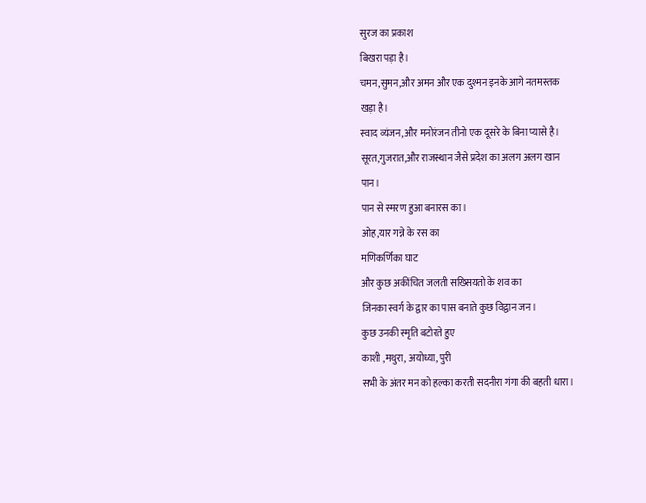सुरज का प्रकाश
बिखरा पड़ा है।
चमन,सुमन,और अमन और एक दुश्मन इनके आगे नतमस्तक
खड़ा है।
स्वाद व्यंजन,और मनोरंजन तीनो एक दूसरे के बिना प्यासे है।
सूरत,गुजरात,और राजस्थान जैसे प्रदेश का अलग अलग खान
पान।
पान से स्मरण हुआ बनारस का।
ओह,यार गन्ने के रस का
मणिकर्णिका घाट
और कुछ अकींचित जलती सख्सियतो के शव का
जिनका स्वर्ग के द्वार का पास बनाते कुछ विद्वान जन।
कुछ उनकी स्मृति बटोरते हुए
काशी ,मथुरा, अयोध्या, पुरी
सभी के अंतर मन को हल्का करती सदनीरा गंगा की बहती धारा।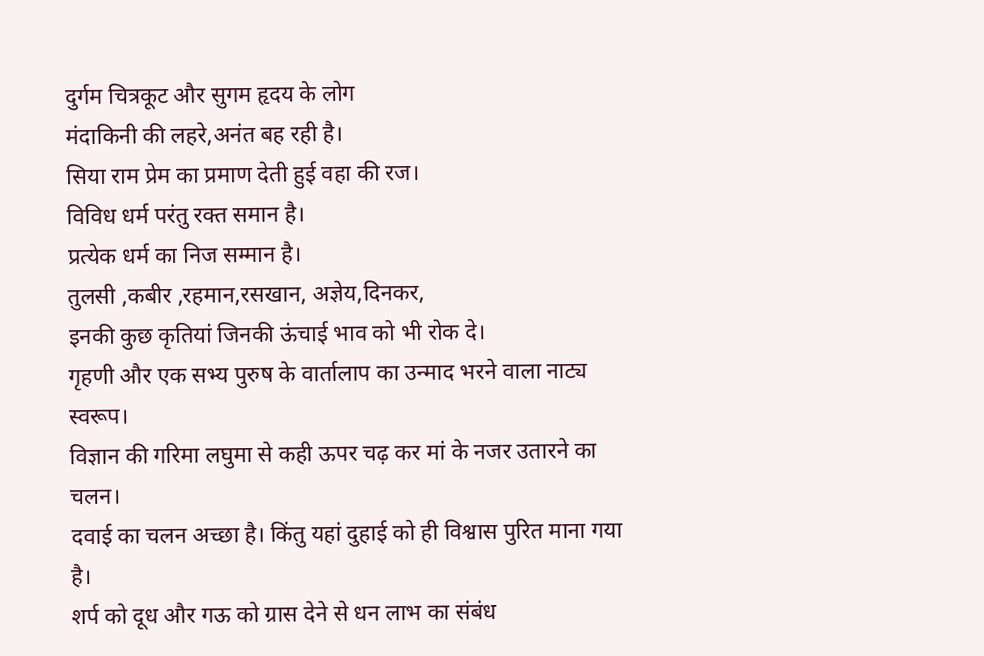दुर्गम चित्रकूट और सुगम हृदय के लोग
मंदाकिनी की लहरे,अनंत बह रही है।
सिया राम प्रेम का प्रमाण देती हुई वहा की रज।
विविध धर्म परंतु रक्त समान है।
प्रत्येक धर्म का निज सम्मान है।
तुलसी ,कबीर ,रहमान,रसखान, अज्ञेय,दिनकर,
इनकी कुछ कृतियां जिनकी ऊंचाई भाव को भी रोक दे।
गृहणी और एक सभ्य पुरुष के वार्तालाप का उन्माद भरने वाला नाट्य स्वरूप।
विज्ञान की गरिमा लघुमा से कही ऊपर चढ़ कर मां के नजर उतारने का चलन।
दवाई का चलन अच्छा है। किंतु यहां दुहाई को ही विश्वास पुरित माना गया है।
शर्प को दूध और गऊ को ग्रास देने से धन लाभ का संबंध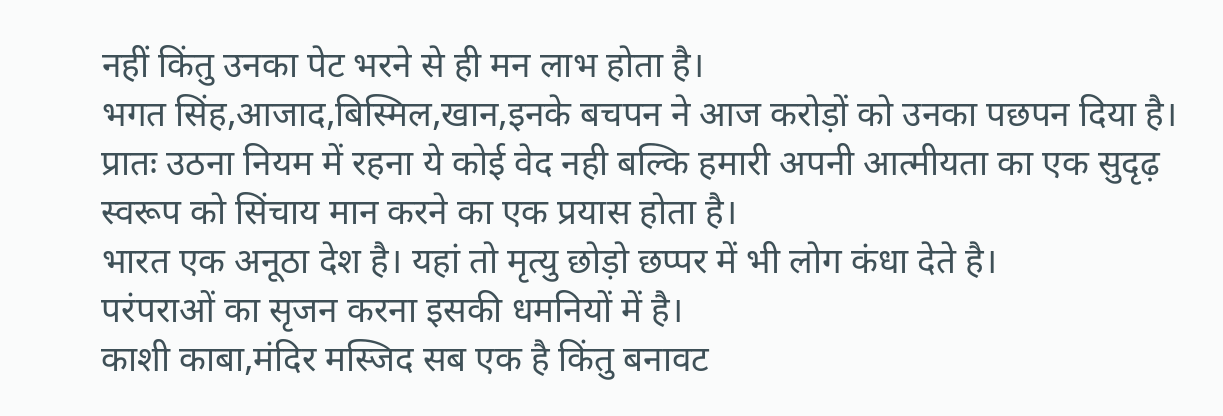नहीं किंतु उनका पेट भरने से ही मन लाभ होता है।
भगत सिंह,आजाद,बिस्मिल,खान,इनके बचपन ने आज करोड़ों को उनका पछपन दिया है।
प्रातः उठना नियम में रहना ये कोई वेद नही बल्कि हमारी अपनी आत्मीयता का एक सुदृढ़ स्वरूप को सिंचाय मान करने का एक प्रयास होता है।
भारत एक अनूठा देश है। यहां तो मृत्यु छोड़ो छप्पर में भी लोग कंधा देते है।
परंपराओं का सृजन करना इसकी धमनियों में है।
काशी काबा,मंदिर मस्जिद सब एक है किंतु बनावट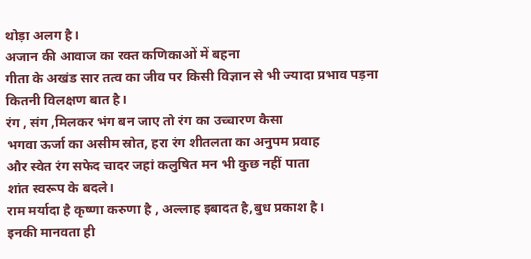थोड़ा अलग है।
अजान की आवाज का रक्त कणिकाओं में बहना
गीता के अखंड सार तत्व का जीव पर किसी विज्ञान से भी ज्यादा प्रभाव पड़ना
कितनी विलक्षण बात है।
रंग , संग ,मिलकर भंग बन जाए तो रंग का उच्चारण कैसा
भगवा ऊर्जा का असीम स्रोत, हरा रंग शीतलता का अनुपम प्रवाह
और स्वेत रंग सफेद चादर जहां कलुषित मन भी कुछ नहीं पाता
शांत स्वरूप के बदले।
राम मर्यादा है कृष्णा करुणा है , अल्लाह इबादत है,बुध प्रकाश है।
इनकी मानवता ही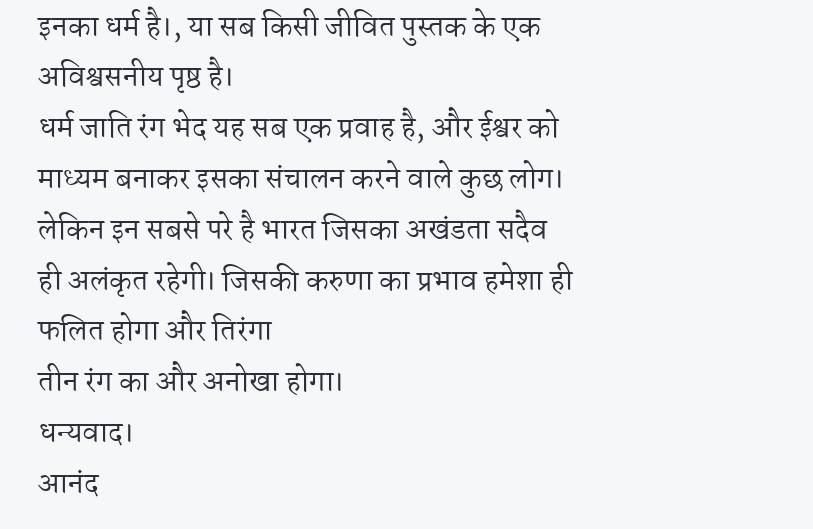इनका धर्म है।, या सब किसी जीवित पुस्तक के एक अविश्वसनीय पृष्ठ है।
धर्म जाति रंग भेद यह सब एक प्रवाह है, और ईश्वर को माध्यम बनाकर इसका संचालन करने वाले कुछ लोग।
लेकिन इन सबसे परे है भारत जिसका अखंडता सदैव ही अलंकृत रहेगी। जिसकी करुणा का प्रभाव हमेशा ही फलित होगा और तिरंगा
तीन रंग का और अनोखा होगा।
धन्यवाद।
आनंद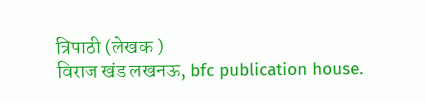त्रिपाठी (लेखक )
विराज खंड लखनऊ, bfc publication house.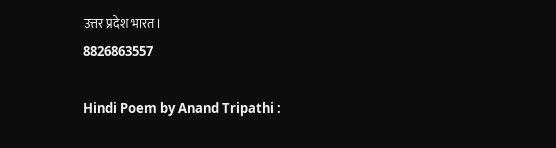उत्तर प्रदेश भारत।
8826863557

Hindi Poem by Anand Tripathi :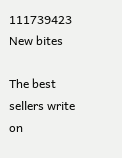111739423
New bites

The best sellers write on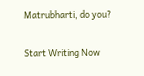Matrubharti, do you?

Start Writing Now